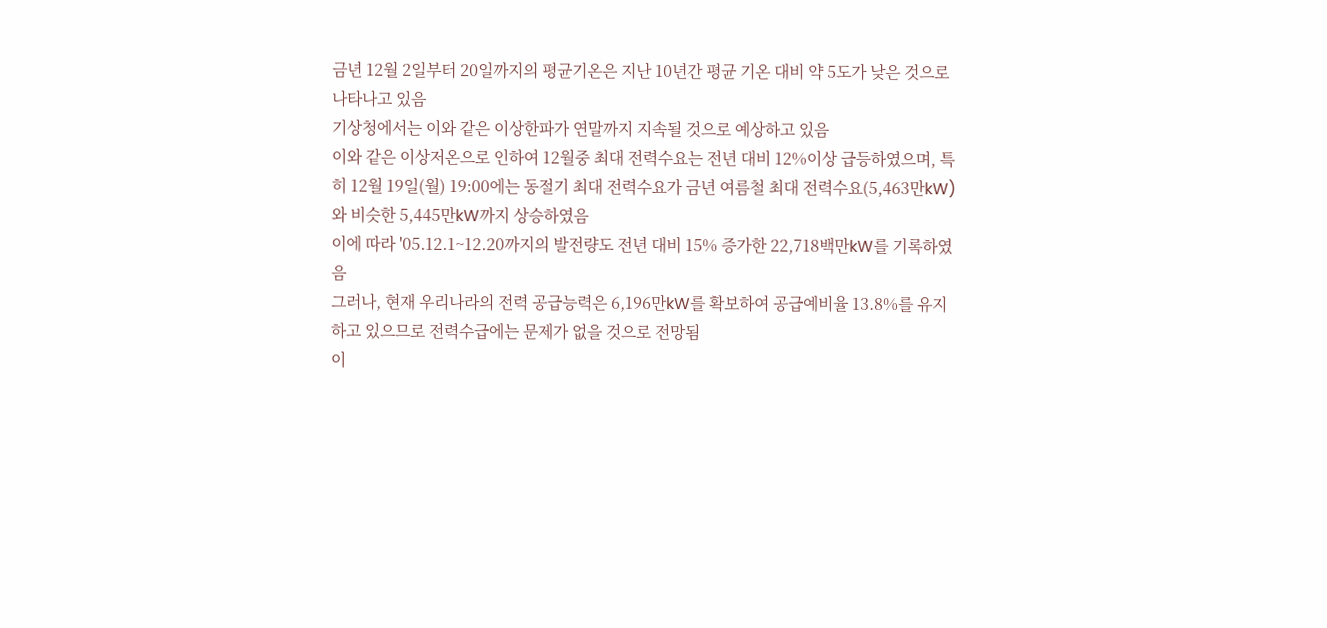금년 12월 2일부터 20일까지의 평균기온은 지난 10년간 평균 기온 대비 약 5도가 낮은 것으로 나타나고 있음
기상청에서는 이와 같은 이상한파가 연말까지 지속될 것으로 예상하고 있음
이와 같은 이상저온으로 인하여 12월중 최대 전력수요는 전년 대비 12%이상 급등하였으며, 특히 12월 19일(월) 19:00에는 동절기 최대 전력수요가 금년 여름철 최대 전력수요(5,463만kW)와 비슷한 5,445만kW까지 상승하였음
이에 따라 '05.12.1~12.20까지의 발전량도 전년 대비 15% 증가한 22,718백만kW를 기록하였음
그러나, 현재 우리나라의 전력 공급능력은 6,196만kW를 확보하여 공급예비율 13.8%를 유지하고 있으므로 전력수급에는 문제가 없을 것으로 전망됨
이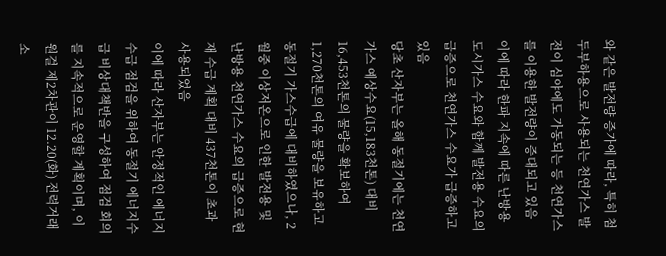와 같은 발전량 증가에 따라, 특히 첨두부하용으로 사용되는 천연가스 발전이 심야에도 가동되는 등 천연가스를 이용한 발전량이 증대되고 있음
이에 따라 한파 지속에 따른 난방용 도시가스 수요와 함께 발전용 수요의 급증으로 천연가스 수요가 급증하고 있음
당초 산자부는 올해 동절기에는 천연가스 예상수요(15,183천톤) 대비 16,453천톤의 물량을 확보하여 1,270천톤의 여유 물량을 보유하고 동절기 가스수급에 대비하였으나, 2월중 이상저온으로 인한 발전용 및 난방용 천연가스 수요의 급증으로 현재 수급 계획 대비 437천톤이 초과 사용되었음
이에 따라 산자부는 안정적인 에너지 수급 점검을 위하여 동절기 에너지수급 비상대책반을 구성하여 점검 회의를 지속적으로 운영할 계획이며, 이원걸 제2차관이 12.20(화) 전력거래소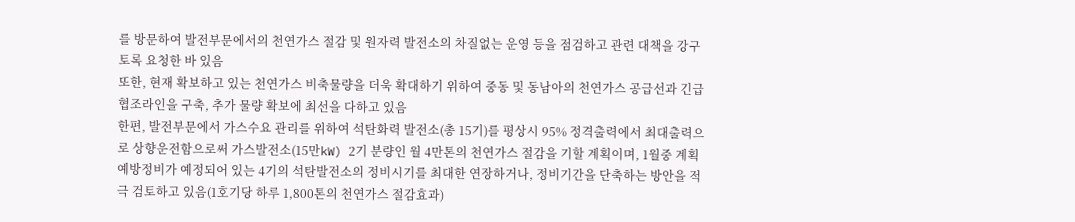를 방문하여 발전부문에서의 천연가스 절감 및 원자력 발전소의 차질없는 운영 등을 점검하고 관련 대책을 강구토록 요청한 바 있음
또한, 현재 확보하고 있는 천연가스 비축물량을 더욱 확대하기 위하여 중동 및 동남아의 천연가스 공급선과 긴급 협조라인을 구축, 추가 물량 확보에 최선을 다하고 있음
한편, 발전부문에서 가스수요 관리를 위하여 석탄화력 발전소(총 15기)를 평상시 95% 정격출력에서 최대출력으로 상향운전함으로써 가스발전소(15만kW) 2기 분량인 월 4만톤의 천연가스 절감을 기할 계획이며, 1월중 계획예방정비가 예정되어 있는 4기의 석탄발전소의 정비시기를 최대한 연장하거나, 정비기간을 단축하는 방안을 적극 검토하고 있음(1호기당 하루 1,800톤의 천연가스 절감효과)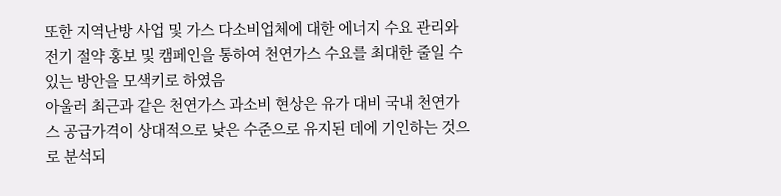또한 지역난방 사업 및 가스 다소비업체에 대한 에너지 수요 관리와 전기 절약 홍보 및 캠페인을 통하여 천연가스 수요를 최대한 줄일 수 있는 방안을 모색키로 하였음
아울러 최근과 같은 천연가스 과소비 현상은 유가 대비 국내 천연가스 공급가격이 상대적으로 낮은 수준으로 유지된 데에 기인하는 것으로 분석되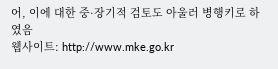어, 이에 대한 중·장기적 검토도 아울러 병행키로 하였음
웹사이트: http://www.mke.go.kr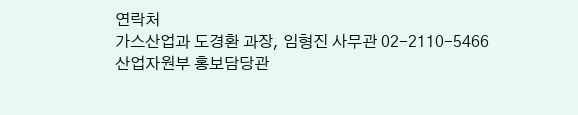연락처
가스산업과 도경환 과장, 임형진 사무관 02-2110-5466
산업자원부 홍보담당관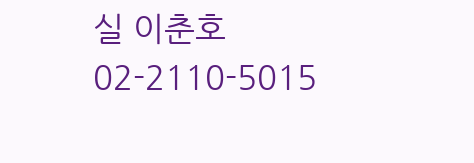실 이춘호 02-2110-5015